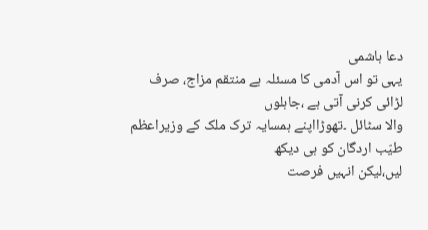دعا ہاشمی
یہی تو اس آدمی کا مسئلہ ہے منتقم مزاج، صرف لڑائی کرنی آتی ہے ،جاہلوں
والا سٹائل ۔تھوڑااپنے ہمسایہ ترک ملک کے وزیراعظم طیّب اردگان کو ہی دیکھ
لیں،لیکن انہیں فرصت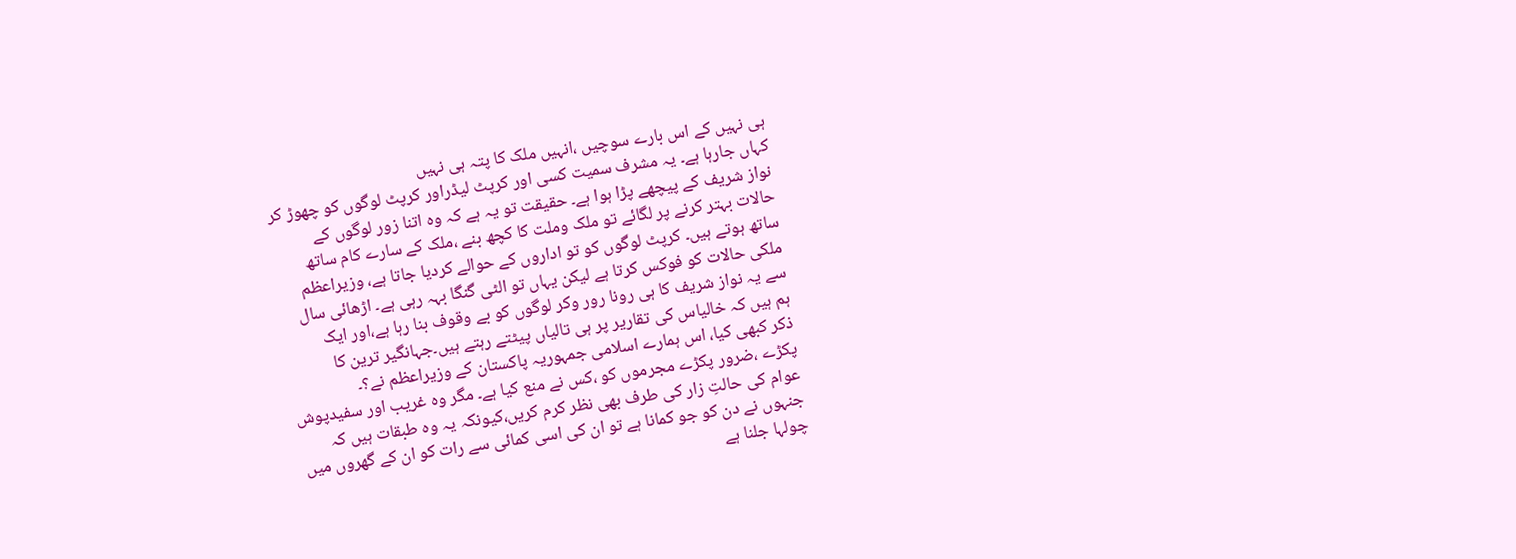ہی نہیں کے اس بارے سوچیں ،انہیں ملک کا پتہ ہی نہیں
کہاں جارہا ہے۔ یہ مشرف سمیت کسی اور کرپٹ لیڈراور کرپٹ لوگوں کو چھوڑ کر
نواز شریف کے پیچھے پڑا ہوا ہے۔ حقیقت تو یہ ہے کہ وہ اتنا زور لوگوں کے
حالات بہتر کرنے پر لگائے تو ملک وملت کا کچھ بنے ،ملک کے سارے کام ساتھ
ساتھ ہوتے ہیں۔ کرپٹ لوگوں کو تو اداروں کے حوالے کردیا جاتا ہے، وزیراعظم
ملکی حالات کو فوکس کرتا ہے لیکن یہاں تو الٹی گنگا بہہ رہی ہے۔ اڑھائی سال
سے یہ نواز شریف کا ہی رونا رور وکر لوگوں کو بے وقوف بنا رہا ہے،اور ایک
ہم ہیں کہ خالیاس کی تقاریر پر ہی تالیاں پیٹتے رہتے ہیں۔جہانگیر ترین کا
ذکر کبھی کیا، اس ہمارے اسلامی جمہوریہ پاکستان کے وزیراعظم نے؟۔
پکڑے ،ضرور پکڑے مجرموں کو ،کس نے منع کیا ہے۔ مگر وہ غریب اور سفیدپوش
عوام کی حالتِ زار کی طرف بھی نظر کرم کریں،کیونکہ یہ وہ طبقات ہیں کہ
جنہوں نے دن کو جو کمانا ہے تو ان کی اسی کمائی سے رات کو ان کے گھروں میں
چولہا جلنا ہے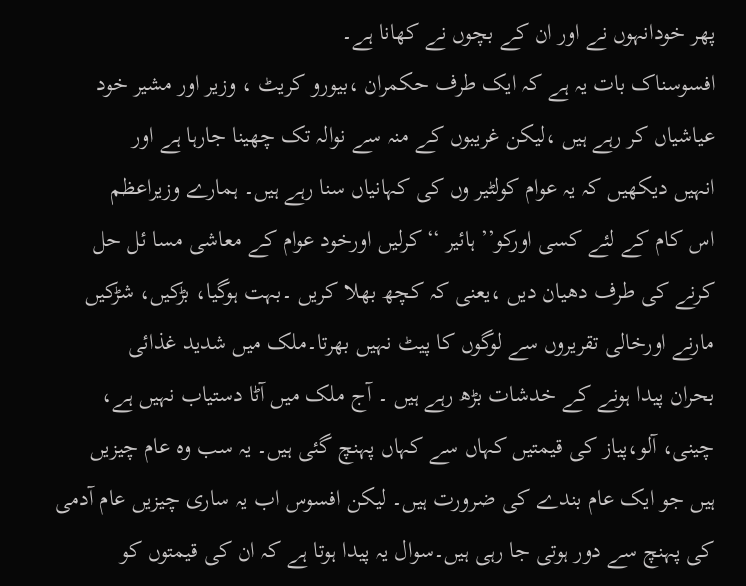پھر خودانہوں نے اور ان کے بچوں نے کھانا ہے۔
افسوسناک بات یہ ہے کہ ایک طرف حکمران ،بیورو کریٹ ، وزیر اور مشیر خود
عیاشیاں کر رہے ہیں ،لیکن غریبوں کے منہ سے نوالہ تک چھینا جارہا ہے اور
انہیں دیکھیں کہ یہ عوام کولٹیر وں کی کہانیاں سنا رہے ہیں۔ ہمارے وزیراعظم
اس کام کے لئے کسی اورکو’’ ہائیر ‘‘کرلیں اورخود عوام کے معاشی مسا ئل حل
کرنے کی طرف دھیان دیں ،یعنی کہ کچھ بھلا کریں ۔بہت ہوگیا، بڑکیں، شڑکیں
مارنے اورخالی تقریروں سے لوگوں کا پیٹ نہیں بھرتا۔ملک میں شدید غذائی
بحران پیدا ہونے کے خدشات بڑھ رہے ہیں ۔ آج ملک میں آٹا دستیاب نہیں ہے،
چینی، آلو،پیاز کی قیمتیں کہاں سے کہاں پہنچ گئی ہیں۔ یہ سب وہ عام چیزیں
ہیں جو ایک عام بندے کی ضرورت ہیں۔ لیکن افسوس اب یہ ساری چیزیں عام آدمی
کی پہنچ سے دور ہوتی جا رہی ہیں۔سوال یہ پیدا ہوتا ہے کہ ان کی قیمتوں کو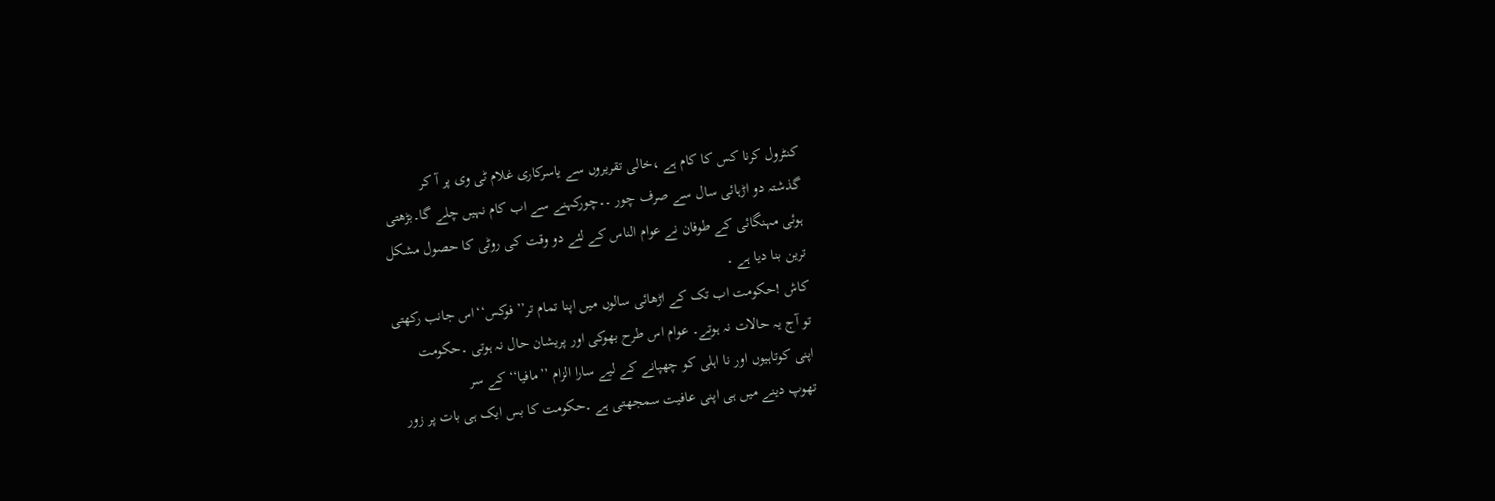کنٹرول کرنا کس کا کام ہے ،خالی تقریروں سے یاسرکاری غلام ٹی وی پر آ کر
گذشتہ دو اڑہائی سال سے صرف چور ۔۔چورکہنے سے اب کام نہیں چلے گا۔بڑھتی
ہوئی مہنگائی کے طوفان نے عوام الناس کے لئے دو وقت کی روٹی کا حصول مشکل
ترین بنا دیا ہے ۔
کاش !حکومت اب تک کے اڑھائی سالوں میں اپنا تمام تر’’ فوکس‘‘اس جانب رکھتی
تو آج یہ حالات نہ ہوتے۔ عوام اس طرح بھوکی اور پریشان حال نہ ہوتی ۔حکومت
اپنی کوتاہیوں اور نا اہلی کو چھپانے کے لیے سارا الزام ’’مافیا‘‘ کے سر
تھوپ دینے میں ہی اپنی عافیت سمجھتی ہے ۔حکومت کا بس ایک ہی بات پر زور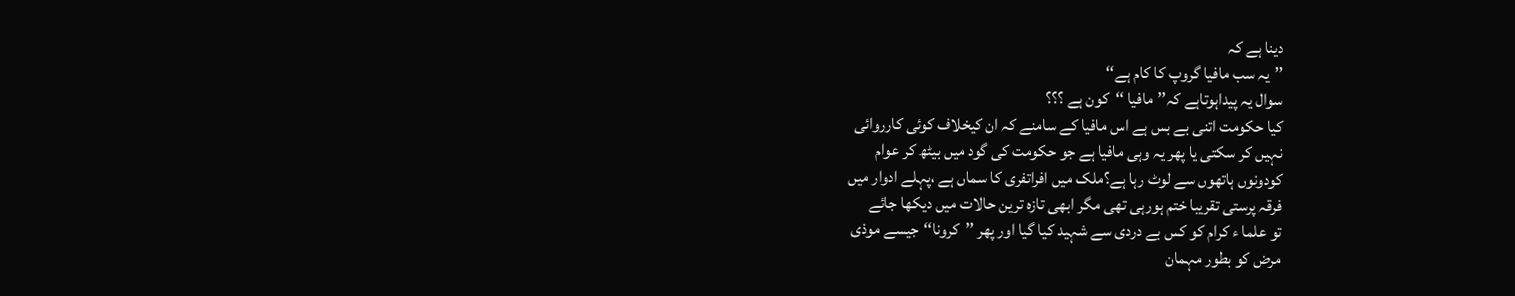دینا ہے کہ
’’یہ سب مافیا گروپ کا کام ہے‘‘
سوال یہ پیداہوتاہے کہ’’مافیا ‘‘کون ہے ؟؟؟
کیا حکومت اتنی بے بس ہے اس مافیا کے سامنے کہ ان کیخلاف کوئی کارروائی
نہیں کر سکتی یا پھر یہ وہی مافیا ہے جو حکومت کی گود میں بیٹھ کر عوام
کودونوں ہاتھوں سے لوٹ رہا ہے؟ملک میں افراتفری کا سماں ہے ،پہلے ادوار میں
فرقہ پرستی تقریبا ختم ہورہی تھی مگر ابھی تازہ ترین حالات میں دیکھا جائے
تو علما ء کرام کو کس بے دردی سے شہید کیا گیا اور پھر ’’کرونا‘‘جیسے موذی
مرض کو بطور مہمان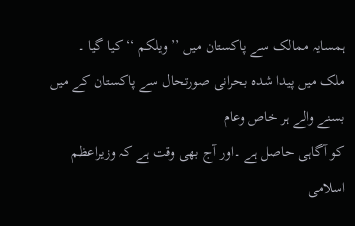ہمسایہ ممالک سے پاکستان میں ’’ویلکم ‘‘کیا گیا ۔
ملک میں پیدا شدہ بحرانی صورتحال سے پاکستان کے میں بسنے والے ہر خاص وعام
کو آگاہی حاصل ہے ۔اور آج بھی وقت ہے کہ وزیراعظم اسلامی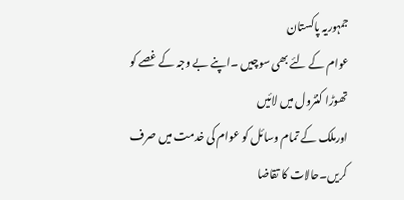جمہوریہ پاکستان
عوام کے لئے بھی سوچیں ۔اپنے بے وجہ کے غصے کو تھوڑا کنٹرول میں لائیں
اورملک کے تمام وسائل کو عوام کی خدمت میں صرف کریں۔حالات کا تقاضا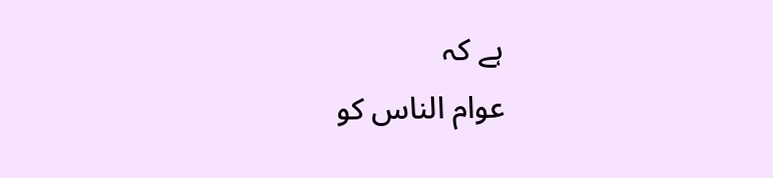ہے کہ
عوام الناس کو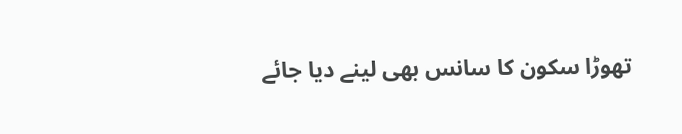تھوڑا سکون کا سانس بھی لینے دیا جائے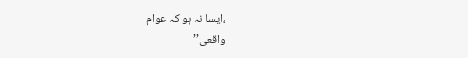،ایسا نہ ہو کہ عوام
واقعی’’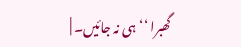گھبرا ‘‘ہی نہ جائیں۔ |